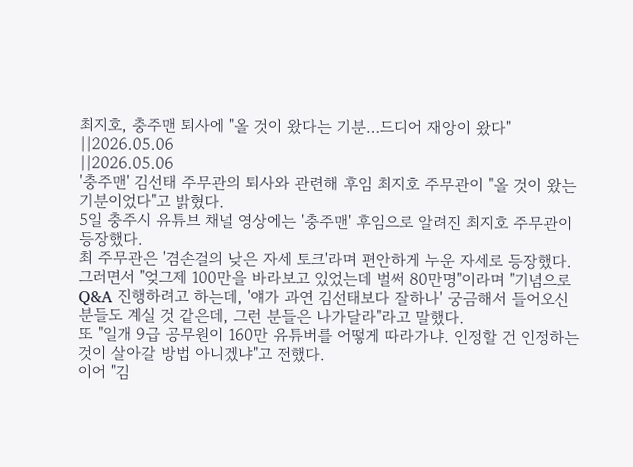최지호, 충주맨 퇴사에 "올 것이 왔다는 기분…드디어 재앙이 왔다"
||2026.05.06
||2026.05.06
'충주맨' 김선태 주무관의 퇴사와 관련해 후임 최지호 주무관이 "올 것이 왔는 기분이었다"고 밝혔다.
5일 충주시 유튜브 채널 영상에는 '충주맨' 후임으로 알려진 최지호 주무관이 등장했다.
최 주무관은 '겸손걸의 낮은 자세 토크'라며 편안하게 누운 자세로 등장했다.
그러면서 "엊그제 100만을 바라보고 있었는데 벌써 80만명"이라며 "기념으로 Q&A 진행하려고 하는데, '얘가 과연 김선태보다 잘하나' 궁금해서 들어오신 분들도 계실 것 같은데, 그런 분들은 나가달라"라고 말했다.
또 "일개 9급 공무원이 160만 유튜버를 어떻게 따라가냐. 인정할 건 인정하는 것이 살아갈 방법 아니겠냐"고 전했다.
이어 "김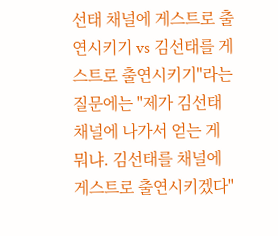선태 채널에 게스트로 출연시키기 vs 김선태를 게스트로 출연시키기"라는 질문에는 "제가 김선태 채널에 나가서 얻는 게 뭐냐. 김선태를 채널에 게스트로 출연시키겠다"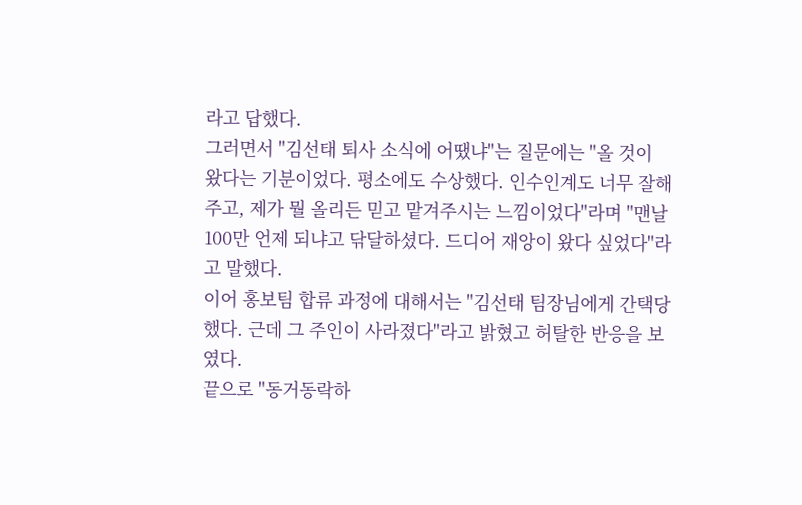라고 답했다.
그러면서 "김선태 퇴사 소식에 어땠냐"는 질문에는 "올 것이 왔다는 기분이었다. 평소에도 수상했다. 인수인계도 너무 잘해주고, 제가 뭘 올리든 믿고 맡겨주시는 느낌이었다"라며 "맨날 100만 언제 되냐고 닦달하셨다. 드디어 재앙이 왔다 싶었다"라고 말했다.
이어 홍보팀 합류 과정에 대해서는 "김선태 팀장님에게 간택당했다. 근데 그 주인이 사라졌다"라고 밝혔고 허탈한 반응을 보였다.
끝으로 "동거동락하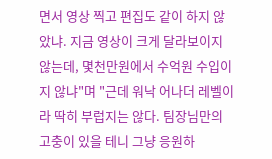면서 영상 찍고 편집도 같이 하지 않았냐. 지금 영상이 크게 달라보이지 않는데, 몇천만원에서 수억원 수입이지 않냐"며 "근데 워낙 어나더 레벨이라 딱히 부럽지는 않다. 팀장님만의 고충이 있을 테니 그냥 응원하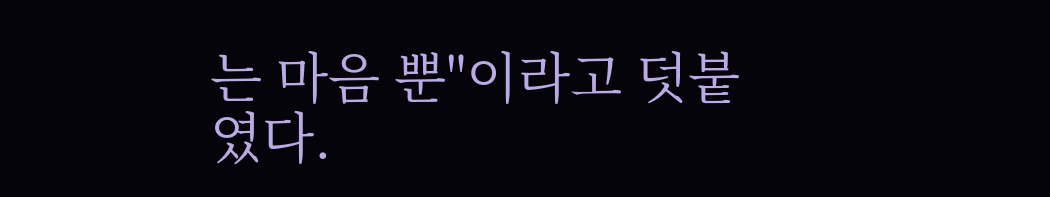는 마음 뿐"이라고 덧붙였다.